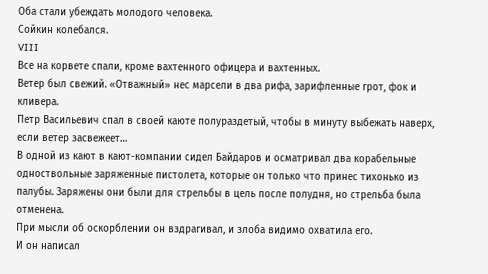Оба стали убеждать молодого человека.
Сойкин колебался.
VIII
Все на корвете спали, кроме вахтенного офицера и вахтенных.
Ветер был свежий. «Отважный» нес марсели в два рифа, зарифленные грот, фок и кливера.
Петр Васильевич спал в своей каюте полураздетый, чтобы в минуту выбежать наверх, если ветер засвежеет…
В одной из кают в кают-компании сидел Байдаров и осматривал два корабельные одноствольные заряженные пистолета, которые он только что принес тихонько из палубы. Заряжены они были для стрельбы в цель после полудня, но стрельба была отменена.
При мысли об оскорблении он вздрагивал, и злоба видимо охватила его.
И он написал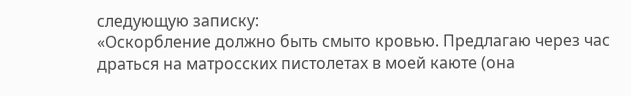следующую записку:
«Оскорбление должно быть смыто кровью. Предлагаю через час драться на матросских пистолетах в моей каюте (она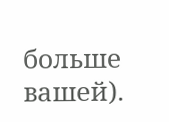больше вашей).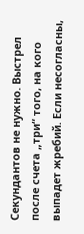Секундантов не нужно. Выстрел после счета „три“ того, на кого выпадет жребий. Если несогласны,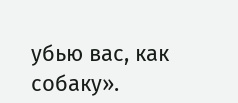убью вас, как собаку».